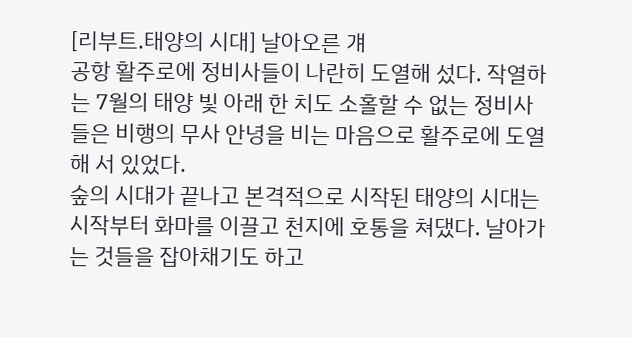[리부트.태양의 시대] 날아오른 걔
공항 활주로에 정비사들이 나란히 도열해 섰다. 작열하는 7월의 태양 빛 아래 한 치도 소홀할 수 없는 정비사들은 비행의 무사 안녕을 비는 마음으로 활주로에 도열해 서 있었다.
숲의 시대가 끝나고 본격적으로 시작된 태양의 시대는 시작부터 화마를 이끌고 천지에 호통을 쳐댔다. 날아가는 것들을 잡아채기도 하고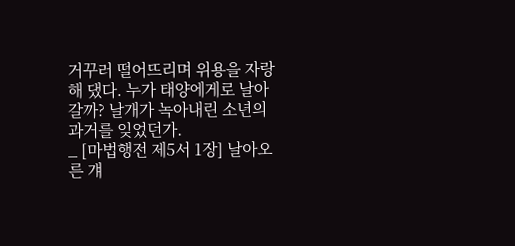거꾸러 떨어뜨리며 위용을 자랑해 댔다. 누가 태양에게로 날아갈까? 날개가 녹아내린 소년의 과거를 잊었던가.
_ [마법행전 제5서 1장] 날아오른 걔